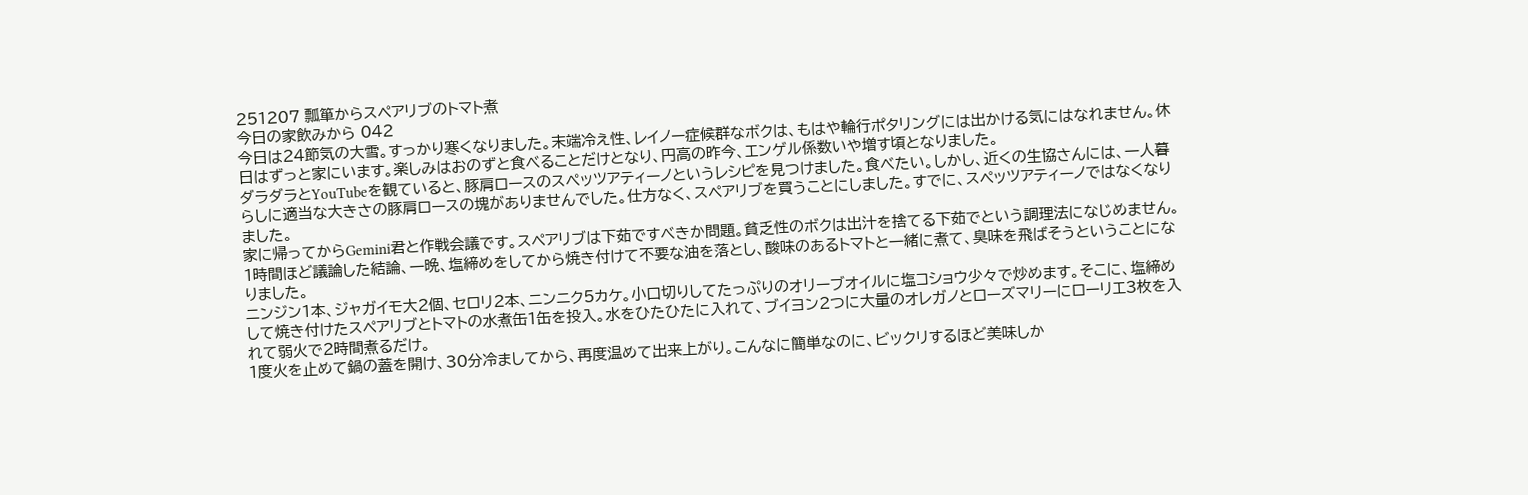251207 瓢箪からスペアリブのトマト煮
今日の家飲みから 042
今日は24節気の大雪。すっかり寒くなりました。末端冷え性、レイノー症候群なボクは、もはや輪行ポタリングには出かける気にはなれません。休日はずっと家にいます。楽しみはおのずと食べることだけとなり、円高の昨今、エンゲル係数いや増す頃となりました。
ダラダラとYouTubeを観ていると、豚肩ロースのスぺッツアティーノというレシピを見つけました。食べたい。しかし、近くの生協さんには、一人暮らしに適当な大きさの豚肩ロースの塊がありませんでした。仕方なく、スペアリブを買うことにしました。すでに、スペッツアティーノではなくなりました。
家に帰ってからGemini君と作戦会議です。スペアリブは下茹ですべきか問題。貧乏性のボクは出汁を捨てる下茹でという調理法になじめません。1時間ほど議論した結論、一晩、塩締めをしてから焼き付けて不要な油を落とし、酸味のあるトマトと一緒に煮て、臭味を飛ばそうということになりました。
ニンジン1本、ジャガイモ大2個、セロリ2本、ニンニク5カケ。小口切りしてたっぷりのオリーブオイルに塩コショウ少々で炒めます。そこに、塩締めして焼き付けたスペアリブとトマトの水煮缶1缶を投入。水をひたひたに入れて、ブイヨン2つに大量のオレガノとローズマリーにローリエ3枚を入れて弱火で2時間煮るだけ。
1度火を止めて鍋の蓋を開け、30分冷ましてから、再度温めて出来上がり。こんなに簡単なのに、ビックリするほど美味しか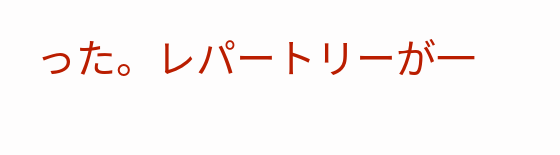った。レパートリーが一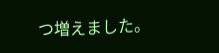つ増えました。